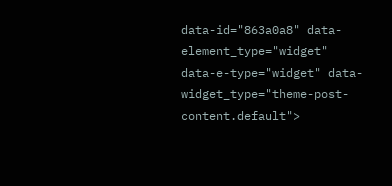data-id="863a0a8" data-element_type="widget" data-e-type="widget" data-widget_type="theme-post-content.default">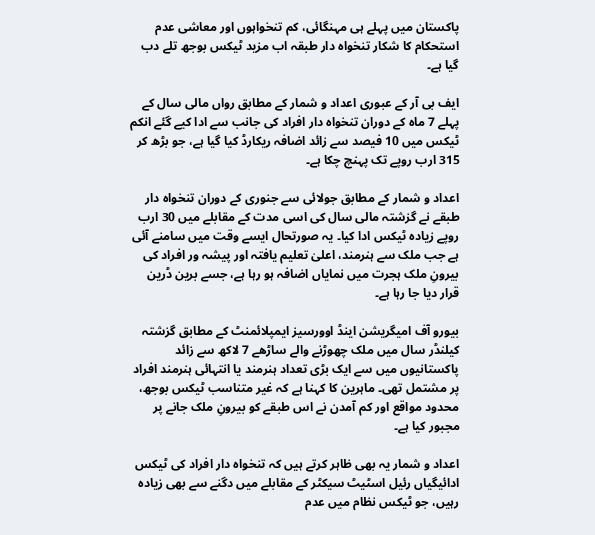پاکستان میں پہلے ہی مہنگائی، کم تنخواہوں اور معاشی عدم استحکام کا شکار تنخواہ دار طبقہ اب مزید ٹیکس بوجھ تلے دب گیا ہے۔

ایف بی آر کے عبوری اعداد و شمار کے مطابق رواں مالی سال کے پہلے 7 ماہ کے دوران تنخواہ دار افراد کی جانب سے ادا کیے گئے انکم ٹیکس میں 10 فیصد سے زائد اضافہ ریکارڈ کیا گیا ہے، جو بڑھ کر 315 ارب روپے تک پہنچ چکا ہے۔

اعداد و شمار کے مطابق جولائی سے جنوری کے دوران تنخواہ دار طبقے نے گزشتہ مالی سال کی اسی مدت کے مقابلے میں 30 ارب روپے زیادہ ٹیکس ادا کیا۔ یہ صورتحال ایسے وقت میں سامنے آئی ہے جب ملک سے ہنرمند، اعلیٰ تعلیم یافتہ اور پیشہ ور افراد کی بیرونِ ملک ہجرت میں نمایاں اضافہ ہو رہا ہے، جسے برین ڈرین قرار دیا جا رہا ہے۔

بیورو آف امیگریشن اینڈ اوورسیز ایمپلائمنٹ کے مطابق گزشتہ کیلنڈر سال میں ملک چھوڑنے والے ساڑھے 7 لاکھ سے زائد پاکستانیوں میں سے ایک بڑی تعداد ہنرمند یا انتہائی ہنرمند افراد پر مشتمل تھی۔ ماہرین کا کہنا ہے کہ غیر متناسب ٹیکس بوجھ، محدود مواقع اور کم آمدن نے اس طبقے کو بیرونِ ملک جانے پر مجبور کیا ہے۔

اعداد و شمار یہ بھی ظاہر کرتے ہیں کہ تنخواہ دار افراد کی ٹیکس ادائیگیاں رئیل اسٹیٹ سیکٹر کے مقابلے میں دگنے سے بھی زیادہ رہیں، جو ٹیکس نظام میں عدم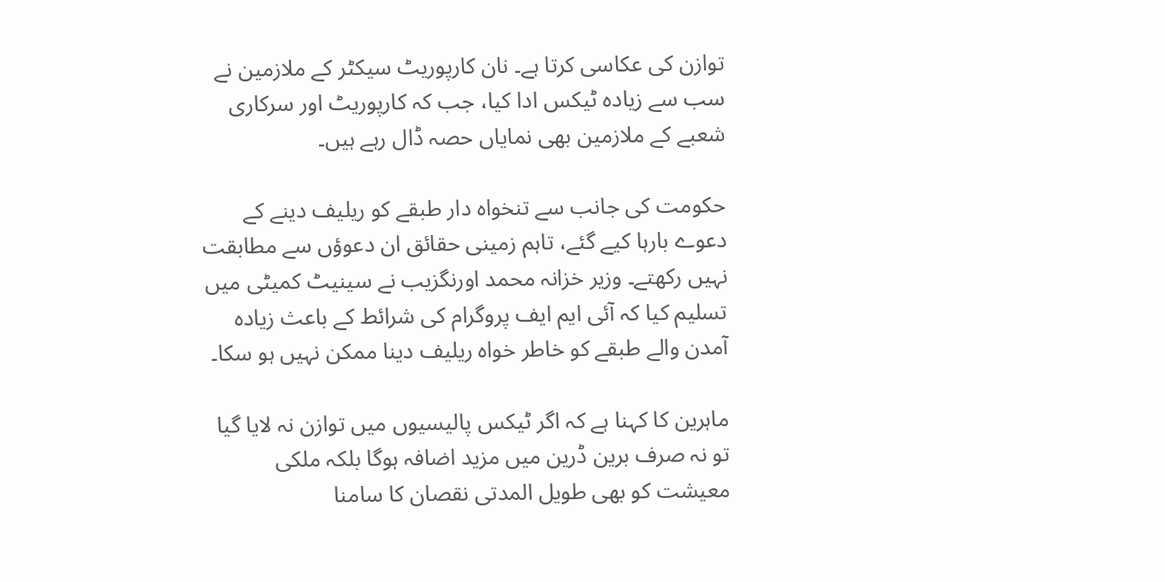توازن کی عکاسی کرتا ہے۔ نان کارپوریٹ سیکٹر کے ملازمین نے سب سے زیادہ ٹیکس ادا کیا، جب کہ کارپوریٹ اور سرکاری شعبے کے ملازمین بھی نمایاں حصہ ڈال رہے ہیں۔

حکومت کی جانب سے تنخواہ دار طبقے کو ریلیف دینے کے دعوے بارہا کیے گئے، تاہم زمینی حقائق ان دعوؤں سے مطابقت نہیں رکھتے۔ وزیر خزانہ محمد اورنگزیب نے سینیٹ کمیٹی میں تسلیم کیا کہ آئی ایم ایف پروگرام کی شرائط کے باعث زیادہ آمدن والے طبقے کو خاطر خواہ ریلیف دینا ممکن نہیں ہو سکا۔

ماہرین کا کہنا ہے کہ اگر ٹیکس پالیسیوں میں توازن نہ لایا گیا تو نہ صرف برین ڈرین میں مزید اضافہ ہوگا بلکہ ملکی معیشت کو بھی طویل المدتی نقصان کا سامنا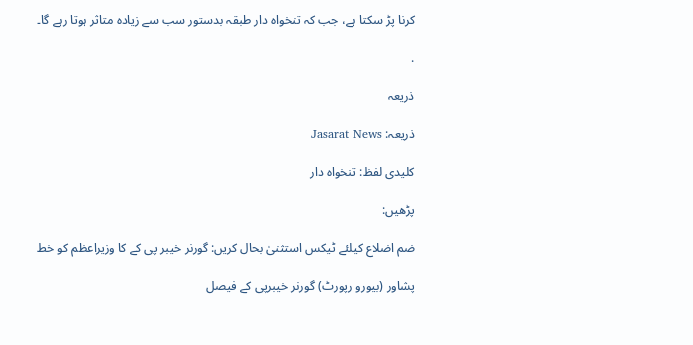کرنا پڑ سکتا ہے، جب کہ تنخواہ دار طبقہ بدستور سب سے زیادہ متاثر ہوتا رہے گا۔

.

ذریعہ

ذریعہ: Jasarat News

کلیدی لفظ: تنخواہ دار

پڑھیں:

ضم اضلاع کیلئے ٹیکس استثنیٰ بحال کریں: گورنر خیبر پی کے کا وزیراعظم کو خط

پشاور (بیورو رپورٹ) گورنر خیبرپی کے فیصل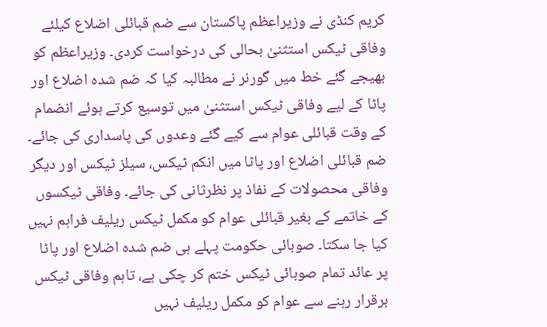کریم کنڈی نے وزیراعظم پاکستان سے ضم قبائلی اضلاع کیلئے وفاقی ٹیکس استثنیٰ بحالی کی درخواست کردی۔ وزیراعظم کو بھیجے گئے خط میں گورنر نے مطالبہ کیا کہ ضم شدہ اضلاع اور پاٹا کے لیے وفاقی ٹیکس استثنیٰ میں توسیع کرتے ہوئے انضمام کے وقت قبائلی عوام سے کیے گئے وعدوں کی پاسداری کی جائے۔ ضم قبائلی اضلاع اور پاٹا میں انکم ٹیکس، سیلز ٹیکس اور دیگر وفاقی محصولات کے نفاذ پر نظرثانی کی جائے۔ وفاقی ٹیکسوں کے خاتمے کے بغیر قبائلی عوام کو مکمل ٹیکس ریلیف فراہم نہیں کیا جا سکتا۔ صوبائی حکومت پہلے ہی ضم شدہ اضلاع اور پاٹا پر عائد تمام صوبائی ٹیکس ختم کر چکی ہے، تاہم وفاقی ٹیکس برقرار رہنے سے عوام کو مکمل ریلیف نہیں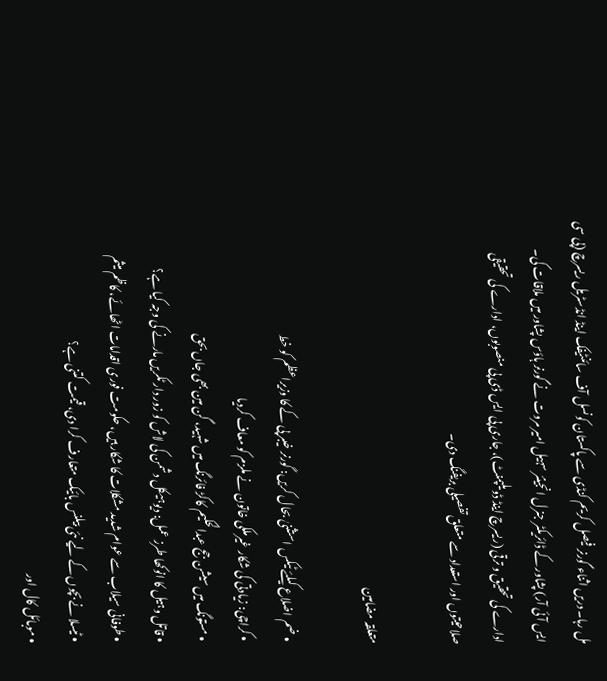مل رہا۔ دریں اثناء گورنر فیصل کریم کنڈی سے پاکستان کونسل آف سائنٹیفک اینڈ انڈسٹریل ریسرچ (پی سی ایس آئی آر) پشاور کے ڈائریکٹر جنرل انجینئر سہیل امیر مروت نے گورنر ہاؤس پشاور میں ملاقات کی۔ ادارے کی تحقیق و ترقی (ریسرچ اینڈ ڈویلپمنٹ)، جاری پی ایس ڈی پی منصوبوں، ادارے کی تحقیقی صلاحیتوں اور استعداد سے متعلق تفصیلی بریفنگ دی۔

متعلقہ مضامین

  • ضم اضلاع کیلئے ٹیکس استثنیٰ بحال کریں: گورنر خیبر پی کے کا وزیراعظم کو خط
  • کراچی: زیادتی کی شکار غیرملکی خاتون نے ملزم کو معاف کردیا
  • مستونگ میں سیشن جج عبدالحکیم کاکڑ فائرنگ میں شہید، گن مین بھی جاں بحق
  • قاتل وہیل کا انوکھا طرز عمل: دیوہیکل دشمن کی لاش کو زور دار ٹکریں مارنے کی وجہ کیا ہے؟
  • طوفانی سیلاب سے عوام شدید مشکلات کا شکار ہیں، حکومت فوری اقدامات اٹھائے، کاظم میثم
  • ٹیسلا نے بچوں کے لیے نئی بیلنس بائیک متعارف کرا دی، قیمت کتنی ہے؟
  • موبائل کال اور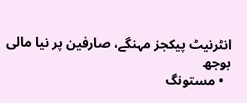انٹرنیٹ پیکجز مہنگے، صارفین پر نیا مالی بوجھ
  • مستونگ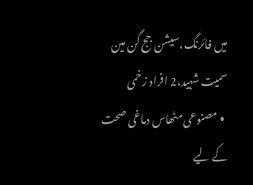میں فائرنگ،سیشن جج گن مین سمیت شہید،2 افراد زخمی
  • مصنوعی مٹھاس دماغی صحت کے لیے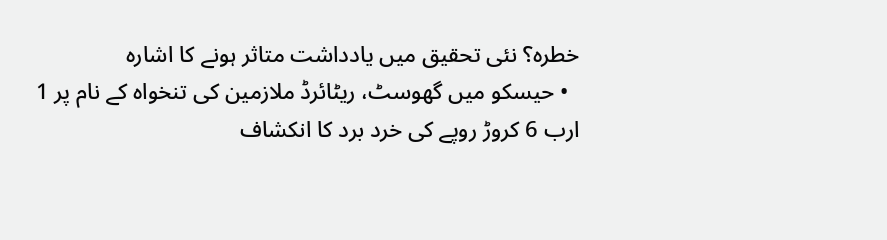خطرہ؟ نئی تحقیق میں یادداشت متاثر ہونے کا اشارہ
  • حیسکو میں گھوسٹ، ریٹائرڈ ملازمین کی تنخواہ کے نام پر 1 ارب 6 کروڑ روپے کی خرد برد کا انکشاف